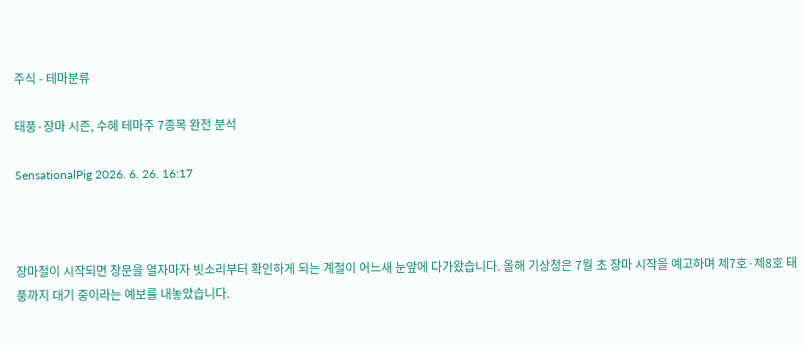주식 - 테마분류

태풍·장마 시즌, 수혜 테마주 7종목 완전 분석

SensationalPig 2026. 6. 26. 16:17



장마철이 시작되면 창문을 열자마자 빗소리부터 확인하게 되는 계절이 어느새 눈앞에 다가왔습니다. 올해 기상청은 7월 초 장마 시작을 예고하며 제7호·제8호 태풍까지 대기 중이라는 예보를 내놓았습니다.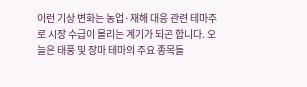이런 기상 변화는 농업·재해 대응 관련 테마주로 시장 수급이 몰리는 계기가 되곤 합니다. 오늘은 태풍 및 장마 테마의 주요 종목들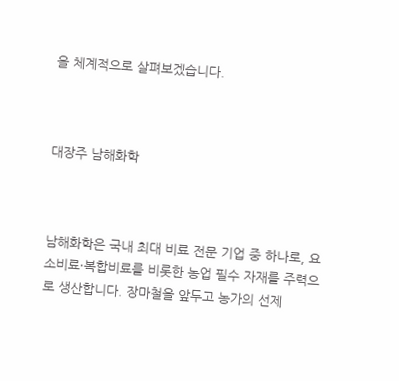을 체계적으로 살펴보겠습니다.



대장주 남해화학



남해화학은 국내 최대 비료 전문 기업 중 하나로, 요소비료·복합비료를 비롯한 농업 필수 자재를 주력으로 생산합니다. 장마철을 앞두고 농가의 선제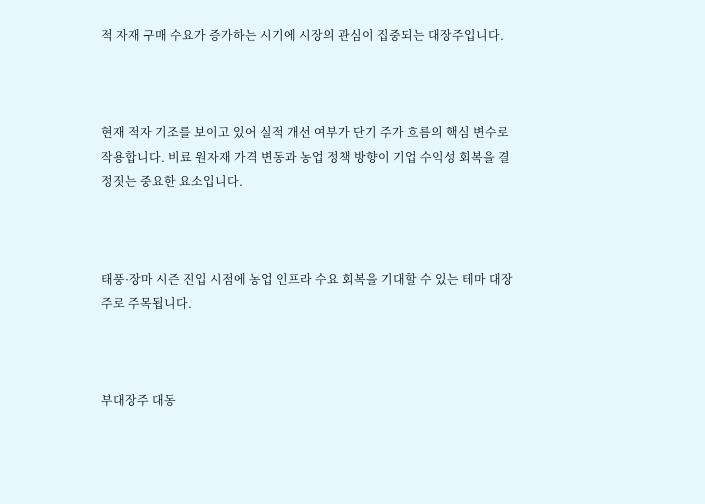적 자재 구매 수요가 증가하는 시기에 시장의 관심이 집중되는 대장주입니다.



현재 적자 기조를 보이고 있어 실적 개선 여부가 단기 주가 흐름의 핵심 변수로 작용합니다. 비료 원자재 가격 변동과 농업 정책 방향이 기업 수익성 회복을 결정짓는 중요한 요소입니다.



태풍·장마 시즌 진입 시점에 농업 인프라 수요 회복을 기대할 수 있는 테마 대장주로 주목됩니다.



부대장주 대동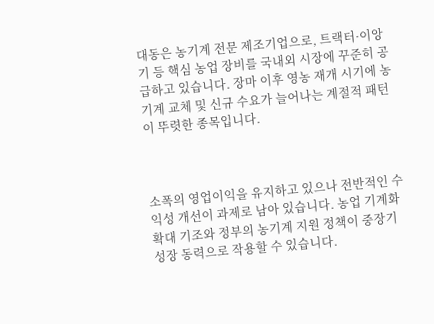대동은 농기계 전문 제조기업으로, 트랙터·이앙기 등 핵심 농업 장비를 국내외 시장에 꾸준히 공급하고 있습니다. 장마 이후 영농 재개 시기에 농기계 교체 및 신규 수요가 늘어나는 계절적 패턴이 뚜렷한 종목입니다.



소폭의 영업이익을 유지하고 있으나 전반적인 수익성 개선이 과제로 남아 있습니다. 농업 기계화 확대 기조와 정부의 농기계 지원 정책이 중장기 성장 동력으로 작용할 수 있습니다.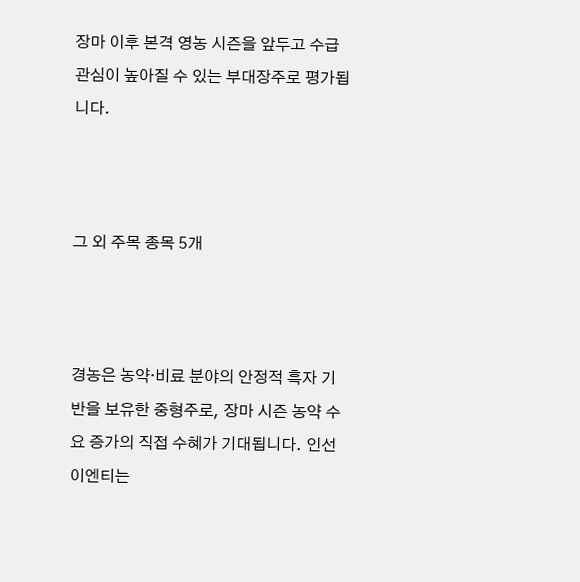장마 이후 본격 영농 시즌을 앞두고 수급 관심이 높아질 수 있는 부대장주로 평가됩니다.



그 외 주목 종목 5개



경농은 농약·비료 분야의 안정적 흑자 기반을 보유한 중형주로, 장마 시즌 농약 수요 증가의 직접 수혜가 기대됩니다. 인선이엔티는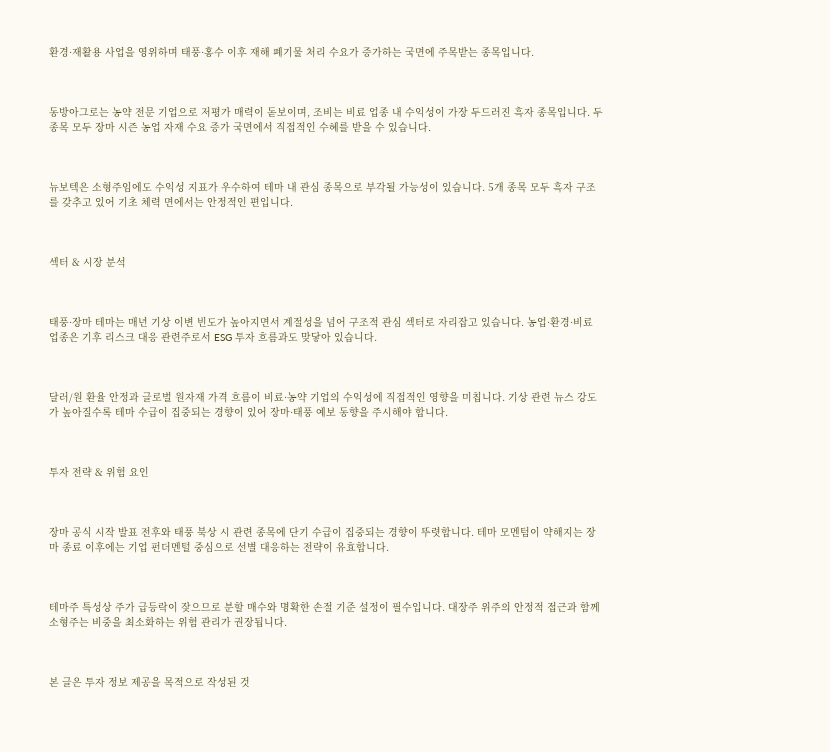환경·재활용 사업을 영위하며 태풍·홍수 이후 재해 폐기물 처리 수요가 증가하는 국면에 주목받는 종목입니다.



동방아그로는 농약 전문 기업으로 저평가 매력이 돋보이며, 조비는 비료 업종 내 수익성이 가장 두드러진 흑자 종목입니다. 두 종목 모두 장마 시즌 농업 자재 수요 증가 국면에서 직접적인 수혜를 받을 수 있습니다.



뉴보텍은 소형주임에도 수익성 지표가 우수하여 테마 내 관심 종목으로 부각될 가능성이 있습니다. 5개 종목 모두 흑자 구조를 갖추고 있어 기초 체력 면에서는 안정적인 편입니다.



섹터 & 시장 분석



태풍·장마 테마는 매년 기상 이변 빈도가 높아지면서 계절성을 넘어 구조적 관심 섹터로 자리잡고 있습니다. 농업·환경·비료 업종은 기후 리스크 대응 관련주로서 ESG 투자 흐름과도 맞닿아 있습니다.



달러/원 환율 안정과 글로벌 원자재 가격 흐름이 비료·농약 기업의 수익성에 직접적인 영향을 미칩니다. 기상 관련 뉴스 강도가 높아질수록 테마 수급이 집중되는 경향이 있어 장마·태풍 예보 동향을 주시해야 합니다.



투자 전략 & 위험 요인



장마 공식 시작 발표 전후와 태풍 북상 시 관련 종목에 단기 수급이 집중되는 경향이 뚜렷합니다. 테마 모멘텀이 약해지는 장마 종료 이후에는 기업 펀더멘털 중심으로 선별 대응하는 전략이 유효합니다.



테마주 특성상 주가 급등락이 잦으므로 분할 매수와 명확한 손절 기준 설정이 필수입니다. 대장주 위주의 안정적 접근과 함께 소형주는 비중을 최소화하는 위험 관리가 권장됩니다.



본 글은 투자 정보 제공을 목적으로 작성된 것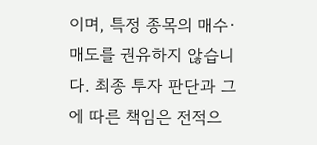이며, 특정 종목의 매수·매도를 권유하지 않습니다. 최종 투자 판단과 그에 따른 책임은 전적으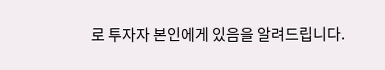로 투자자 본인에게 있음을 알려드립니다.